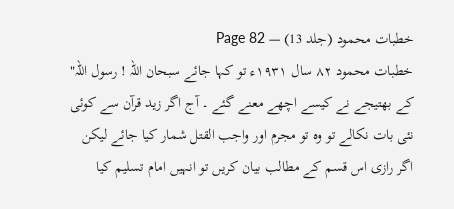خطبات محمود (جلد 13) — Page 82
خطبات محمود ۸۲ سال ۱۹۳۱ء تو کہا جائے سبحان اللہ ! رسول اللہ" کے بھتیجے نے کیسے اچھے معنے گئے ۔ آج اگر زید قرآن سے کوئی نئی بات نکالے تو وہ تو مجرم اور واجب القتل شمار کیا جائے لیکن اگر رازی اس قسم کے مطالب بیان کریں تو انہیں امام تسلیم کیا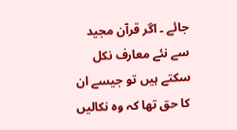جائے ۔ اگر قرآن مجید سے نئے معارف نکل سکتے ہیں تو جیسے ان کا حق تھا کہ وہ نکالیں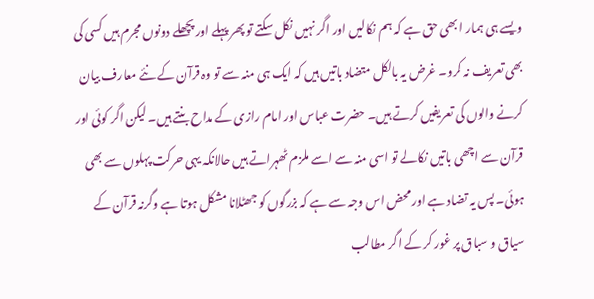ویسے ہی ہمار ا بھی حق ہے کہ ہم نکالیں اور اگر نہیں نکل سکتے تو پھر پہلے اور پچھلے دونوں مجرم ہیں کسی کی بھی تعریف نہ کرو۔ غرض یہ بالکل متضاد باتیں ہیں کہ ایک ہی منہ سے تو وہ قرآن کے نئے معارف بیان کرنے والوں کی تعریفیں کرتے ہیں۔ حضرت عباس اور امام رازی کے مداح بنتے ہیں۔ لیکن اگر کوئی اور قرآن سے اچھی باتیں نکالے تو اسی منہ سے اسے ملزم ٹھہراتے ہیں حالانکہ یہی حرکت پہلوں سے بھی ہوئی۔ پس یہ تضاد ہے اور محض اس وجہ سے ہے کہ بزرگوں کو جھٹلانا مشکل ہوتا ہے وگرنہ قرآن کے سیاق و سباق پر غور کر کے اگر مطالب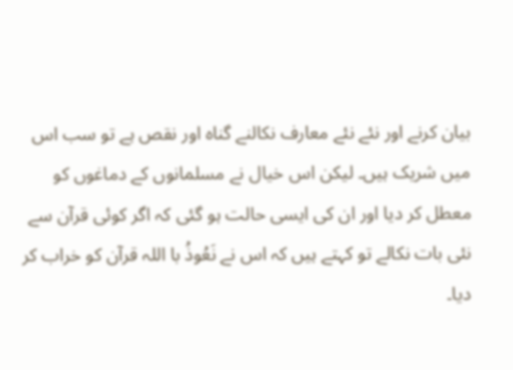بیان کرنے اور نئے نئے معارف نکالنے گناہ اور نقص ہے تو سب اس میں شریک ہیں۔ لیکن اس خیال نے مسلمانوں کے دماغوں کو معطل کر دیا اور ان کی ایسی حالت ہو گئی کہ اگر کوئی قرآن سے نئی بات نکالے تو کہتے ہیں کہ اس نے نَعُوذُ با اللہ قرآن کو خراب کر دیا۔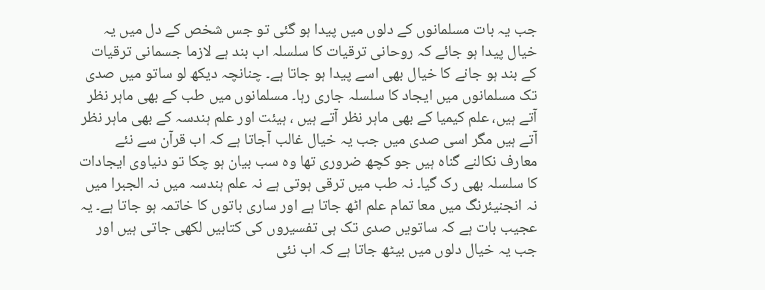جب یہ بات مسلمانوں کے دلوں میں پیدا ہو گئی تو جس شخص کے دل میں یہ خیال پیدا ہو جائے کہ روحانی ترقیات کا سلسلہ اب بند ہے لازما جسمانی ترقیات کے بند ہو جانے کا خیال بھی اسے پیدا ہو جاتا ہے۔ چنانچہ دیکھ لو ساتو میں صدی تک مسلمانوں میں ایجاد کا سلسلہ جاری رہا۔ مسلمانوں میں طب کے بھی ماہر نظر آتے ہیں، علم کیمیا کے بھی ماہر نظر آتے ہیں ، ہیئت اور علم ہندسہ کے بھی ماہر نظر آتے ہیں مگر اسی صدی میں جب یہ خیال غالب آجاتا ہے کہ اب قرآن سے نئے معارف نکالنے گناہ ہیں جو کچھ ضروری تھا وہ سب بیان ہو چکا تو دنیاوی ایجادات کا سلسلہ بھی رک گیا۔ نہ طب میں ترقی ہوتی ہے نہ علم ہندسہ میں نہ الجبرا میں نہ انجنیئرنگ میں معا تمام علم اٹھ جاتا ہے اور ساری باتوں کا خاتمہ ہو جاتا ہے۔ یہ عجیب بات ہے کہ ساتویں صدی تک ہی تفسیروں کی کتابیں لکھی جاتی ہیں اور جب یہ خیال دلوں میں بیٹھ جاتا ہے کہ اب نئی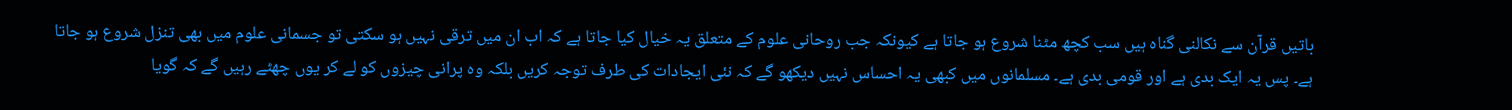باتیں قرآن سے نکالنی گناہ ہیں سب کچھ مٹنا شروع ہو جاتا ہے کیونکہ جب روحانی علوم کے متعلق یہ خیال کیا جاتا ہے کہ اب ان میں ترقی نہیں ہو سکتی تو جسمانی علوم میں بھی تنزل شروع ہو جاتا ہے۔ پس یہ ایک بدی ہے اور قومی بدی ہے۔ مسلمانوں میں کبھی یہ احساس نہیں دیکھو گے کہ نئی ایجادات کی طرف توجہ کریں بلکہ وہ پرانی چیزوں کو لے کر یوں چھٹے رہیں گے کہ گویا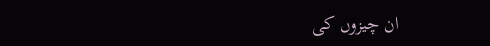ان چیزوں کی